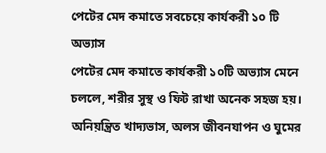পেটের মেদ কমাতে সবচেয়ে কার্যকরী ১০ টি অভ্যাস
পেটের মেদ কমাতে কার্যকরী ১০টি অভ্যাস মেনে চললে, শরীর সুস্থ ও ফিট রাখা অনেক সহজ হয়। অনিয়ন্ত্রিত খাদ্যভাস, অলস জীবনযাপন ও ঘুমের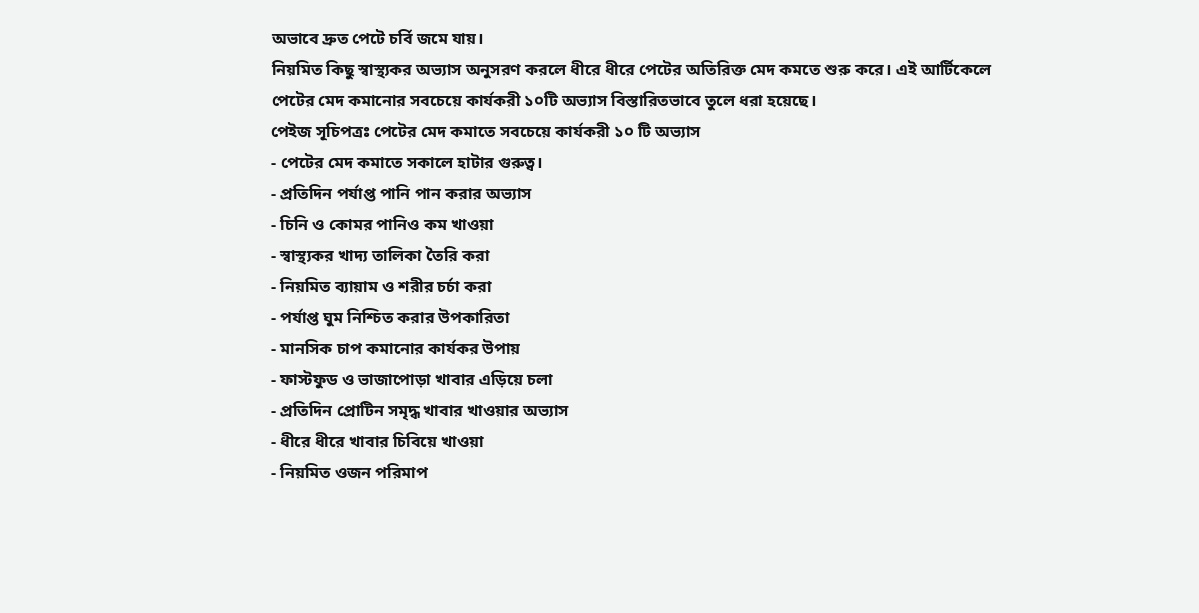অভাবে দ্রুত পেটে চর্বি জমে যায়।
নিয়মিত কিছু স্বাস্থ্যকর অভ্যাস অনুসরণ করলে ধীরে ধীরে পেটের অতিরিক্ত মেদ কমতে শুরু করে। এই আর্টিকেলে পেটের মেদ কমানোর সবচেয়ে কার্যকরী ১০টি অভ্যাস বিস্তারিতভাবে তুলে ধরা হয়েছে।
পেইজ সূচিপত্রঃ পেটের মেদ কমাতে সবচেয়ে কার্যকরী ১০ টি অভ্যাস
- পেটের মেদ কমাতে সকালে হাটার গুরুত্ব।
- প্রতিদিন পর্যাপ্ত পানি পান করার অভ্যাস
- চিনি ও কোমর পানিও কম খাওয়া
- স্বাস্থ্যকর খাদ্য তালিকা তৈরি করা
- নিয়মিত ব্যায়াম ও শরীর চর্চা করা
- পর্যাপ্ত ঘুম নিশ্চিত করার উপকারিতা
- মানসিক চাপ কমানোর কার্যকর উপায়
- ফাস্টফুড ও ভাজাপোড়া খাবার এড়িয়ে চলা
- প্রতিদিন প্রোটিন সমৃদ্ধ খাবার খাওয়ার অভ্যাস
- ধীরে ধীরে খাবার চিবিয়ে খাওয়া
- নিয়মিত ওজন পরিমাপ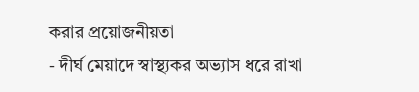করার প্রয়োজনীয়তা
- দীর্ঘ মেয়াদে স্বাস্থ্যকর অভ্যাস ধরে রাখা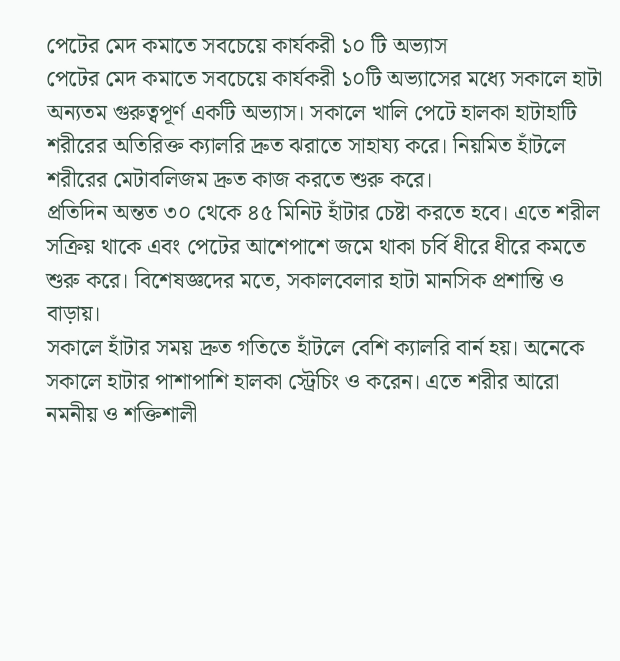পেটের মেদ কমাতে সবচেয়ে কার্যকরী ১০ টি অভ্যাস
পেটের মেদ কমাতে সবচেয়ে কার্যকরী ১০টি অভ্যাসের মধ্যে সকালে হাটা অন্যতম গুরুত্বপূর্ণ একটি অভ্যাস। সকালে খালি পেটে হালকা হাটাহাটি শরীরের অতিরিক্ত ক্যালরি দ্রুত ঝরাতে সাহায্য করে। নিয়মিত হাঁটলে শরীরের মেটাবলিজম দ্রুত কাজ করতে শুরু করে।
প্রতিদিন অন্তত ৩০ থেকে ৪৫ মিনিট হাঁটার চেষ্টা করতে হবে। এতে শরীল সক্রিয় থাকে এবং পেটের আশেপাশে জমে থাকা চর্বি ধীরে ধীরে কমতে শুরু করে। বিশেষজ্ঞদের মতে, সকালবেলার হাটা মানসিক প্রশান্তি ও বাড়ায়।
সকালে হাঁটার সময় দ্রুত গতিতে হাঁটলে বেশি ক্যালরি বার্ন হয়। অনেকে সকালে হাটার পাশাপাশি হালকা স্ট্রেচিং ও করেন। এতে শরীর আরো নমনীয় ও শক্তিশালী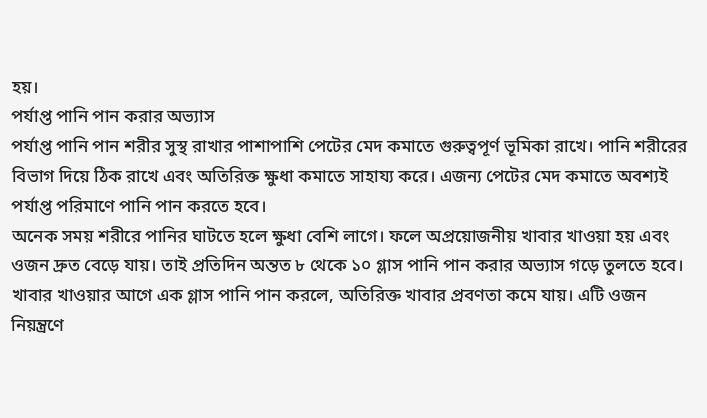হয়।
পর্যাপ্ত পানি পান করার অভ্যাস
পর্যাপ্ত পানি পান শরীর সুস্থ রাখার পাশাপাশি পেটের মেদ কমাতে গুরুত্বপূর্ণ ভূমিকা রাখে। পানি শরীরের বিভাগ দিয়ে ঠিক রাখে এবং অতিরিক্ত ক্ষুধা কমাতে সাহায্য করে। এজন্য পেটের মেদ কমাতে অবশ্যই পর্যাপ্ত পরিমাণে পানি পান করতে হবে।
অনেক সময় শরীরে পানির ঘাটতে হলে ক্ষুধা বেশি লাগে। ফলে অপ্রয়োজনীয় খাবার খাওয়া হয় এবং ওজন দ্রুত বেড়ে যায়। তাই প্রতিদিন অন্তত ৮ থেকে ১০ গ্লাস পানি পান করার অভ্যাস গড়ে তুলতে হবে।
খাবার খাওয়ার আগে এক গ্লাস পানি পান করলে, অতিরিক্ত খাবার প্রবণতা কমে যায়। এটি ওজন নিয়ন্ত্রণে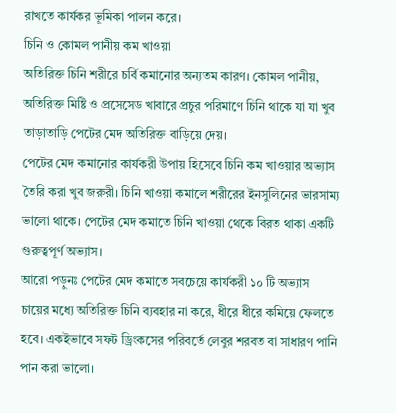রাখতে কার্যকর ভূমিকা পালন করে।
চিনি ও কোমল পানীয় কম খাওয়া
অতিরিক্ত চিনি শরীরে চর্বি কমানোর অন্যতম কারণ। কোমল পানীয়, অতিরিক্ত মিষ্টি ও প্রসেসেড খাবারে প্রচুর পরিমাণে চিনি থাকে যা যা খুব তাড়াতাড়ি পেটের মেদ অতিরিক্ত বাড়িয়ে দেয়।
পেটের মেদ কমানোর কার্যকরী উপায় হিসেবে চিনি কম খাওয়ার অভ্যাস তৈরি করা খুব জরুরী। চিনি খাওয়া কমালে শরীরের ইনসুলিনের ভারসাম্য ভালো থাকে। পেটের মেদ কমাতে চিনি খাওয়া থেকে বিরত থাকা একটি গুরুত্বপূর্ণ অভ্যাস।
আরো পড়ুনঃ পেটের মেদ কমাতে সবচেয়ে কার্যকরী ১০ টি অভ্যাস
চায়ের মধ্যে অতিরিক্ত চিনি ব্যবহার না করে, ধীরে ধীরে কমিয়ে ফেলতে হবে। একইভাবে সফট ড্রিংকসের পরিবর্তে লেবুর শরবত বা সাধারণ পানি পান করা ভালো।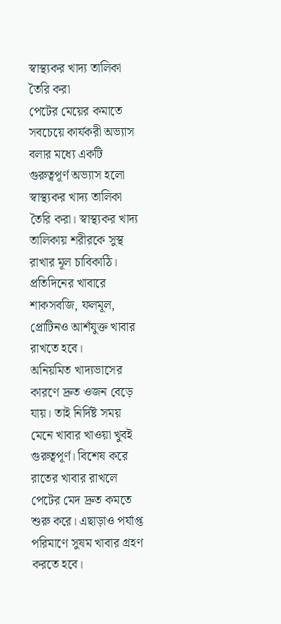স্বাস্থ্যকর খাদ্য তালিকা তৈরি করা
পেটের মেয়ের কমাতে সবচেয়ে কার্যকরী অভ্যাস বলার মধ্যে একটি গুরুত্বপূর্ণ অভ্যাস হলো স্বাস্থ্যকর খাদ্য তালিকা তৈরি করা। স্বাস্থ্যকর খাদ্য তালিকায় শরীরকে সুস্থ রাখার মূল চাবিকাঠি। প্রতিদিনের খাবারে শাকসবজি, ফলমূল, প্রোটিনও আশঁযুক্ত খাবার রাখতে হবে।
অনিয়মিত খাদ্যভাসের কারণে দ্রুত ওজন বেড়ে যায়। তাই নির্দিষ্ট সময় মেনে খাবার খাওয়া খুবই গুরুত্বপূর্ণ। বিশেষ করে রাতের খাবার রাখলে পেটের মেদ দ্রুত কমতে শুরু করে। এছাড়াও পর্যাপ্ত পরিমাণে সুষম খাবার গ্রহণ করতে হবে।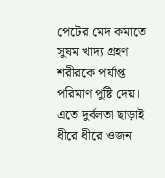পেটের মেদ কমাতে সুষম খাদ্য গ্রহণ শরীরকে পর্যাপ্ত পরিমাণ পুষ্টি দেয়। এতে দুর্বলতা ছাড়াই ধীরে ধীরে ওজন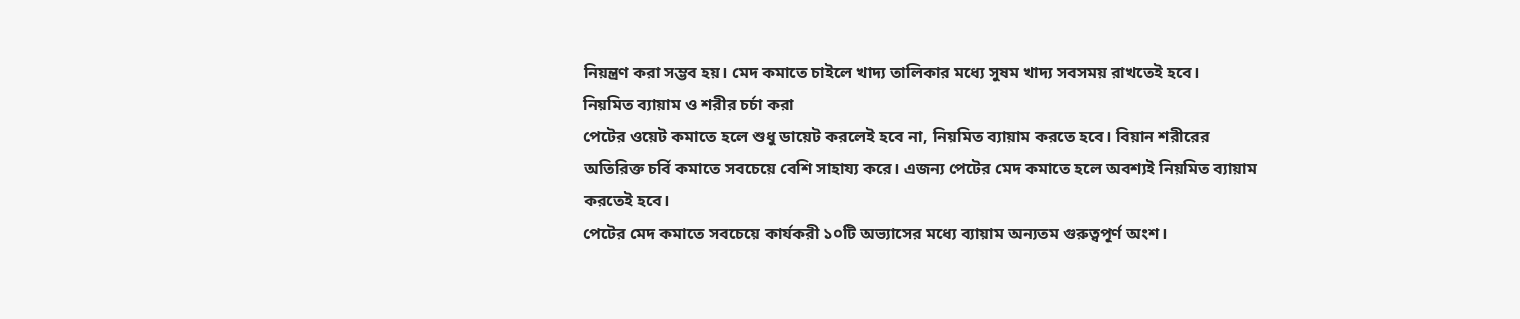নিয়ন্ত্রণ করা সম্ভব হয়। মেদ কমাতে চাইলে খাদ্য তালিকার মধ্যে সুষম খাদ্য সবসময় রাখতেই হবে।
নিয়মিত ব্যায়াম ও শরীর চর্চা করা
পেটের ওয়েট কমাতে হলে শুধু ডায়েট করলেই হবে না, নিয়মিত ব্যায়াম করতে হবে। বিয়ান শরীরের অতিরিক্ত চর্বি কমাতে সবচেয়ে বেশি সাহায্য করে। এজন্য পেটের মেদ কমাতে হলে অবশ্যই নিয়মিত ব্যায়াম করতেই হবে।
পেটের মেদ কমাতে সবচেয়ে কার্যকরী ১০টি অভ্যাসের মধ্যে ব্যায়াম অন্যতম গুরুত্বপূর্ণ অংশ।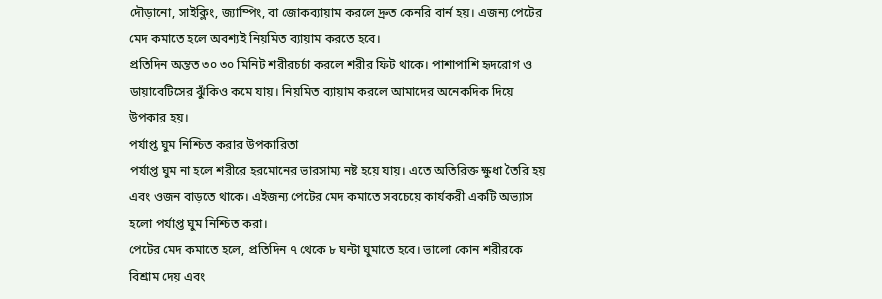দৌড়ানো, সাইক্লিং, জ্যাম্পিং, বা জোকব্যায়াম করলে দ্রুত কেনরি বার্ন হয়। এজন্য পেটের মেদ কমাতে হলে অবশ্যই নিয়মিত ব্যায়াম করতে হবে।
প্রতিদিন অন্তত ৩০ ৩০ মিনিট শরীরচর্চা করলে শরীর ফিট থাকে। পাশাপাশি হৃদরোগ ও ডায়াবেটিসের ঝুঁকিও কমে যায়। নিয়মিত ব্যায়াম করলে আমাদের অনেকদিক দিয়ে উপকার হয়।
পর্যাপ্ত ঘুম নিশ্চিত করার উপকারিতা
পর্যাপ্ত ঘুম না হলে শরীরে হরমোনের ভারসাম্য নষ্ট হয়ে যায়। এতে অতিরিক্ত ক্ষুধা তৈরি হয় এবং ওজন বাড়তে থাকে। এইজন্য পেটের মেদ কমাতে সবচেয়ে কার্যকরী একটি অভ্যাস হলো পর্যাপ্ত ঘুম নিশ্চিত করা।
পেটের মেদ কমাতে হলে, প্রতিদিন ৭ থেকে ৮ ঘন্টা ঘুমাতে হবে। ভালো কোন শরীরকে বিশ্রাম দেয় এবং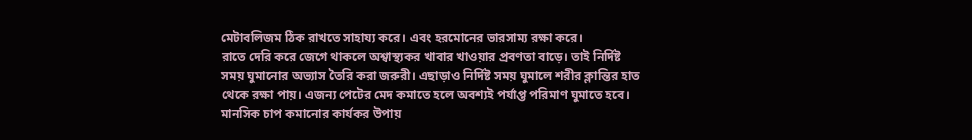মেটাবলিজম ঠিক রাখতে সাহায্য করে। এবং হরমোনের ভারসাম্য রক্ষা করে।
রাতে দেরি করে জেগে থাকলে অশ্বাস্থ্যকর খাবার খাওয়ার প্রবণতা বাড়ে। তাই নির্দিষ্ট সময় ঘুমানোর অভ্যাস তৈরি করা জরুরী। এছাড়াও নির্দিষ্ট সময় ঘুমালে শরীর ক্লান্তির হাত থেকে রক্ষা পায়। এজন্য পেটের মেদ কমাতে হলে অবশ্যই পর্যাপ্ত পরিমাণ ঘুমাতে হবে।
মানসিক চাপ কমানোর কার্যকর উপায়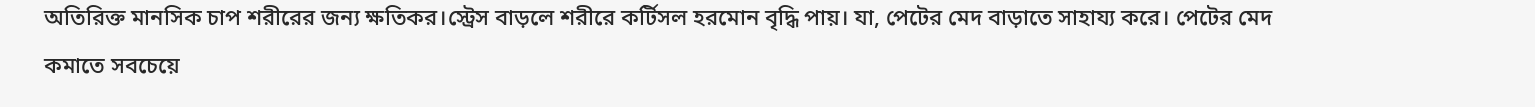অতিরিক্ত মানসিক চাপ শরীরের জন্য ক্ষতিকর।স্ট্রেস বাড়লে শরীরে কর্টিসল হরমোন বৃদ্ধি পায়। যা, পেটের মেদ বাড়াতে সাহায্য করে। পেটের মেদ কমাতে সবচেয়ে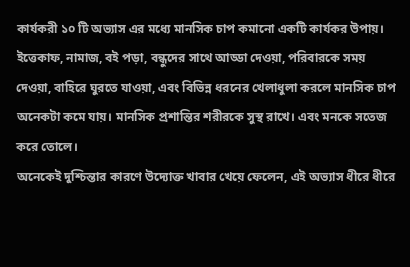কার্যকরী ১০ টি অভ্যাস এর মধ্যে মানসিক চাপ কমানো একটি কার্যকর উপায়।
ইত্তেকাফ, নামাজ, বই পড়া, বন্ধুদের সাথে আড্ডা দেওয়া, পরিবারকে সময় দেওয়া, বাহিরে ঘুরতে যাওয়া, এবং বিভিন্ন ধরনের খেলাধুলা করলে মানসিক চাপ অনেকটা কমে যায়। মানসিক প্রশান্তির শরীরকে সুস্থ রাখে। এবং মনকে সতেজ করে তোলে।
অনেকেই দুশ্চিন্তার কারণে উদ্যোক্ত খাবার খেয়ে ফেলেন, এই অভ্যাস ধীরে ধীরে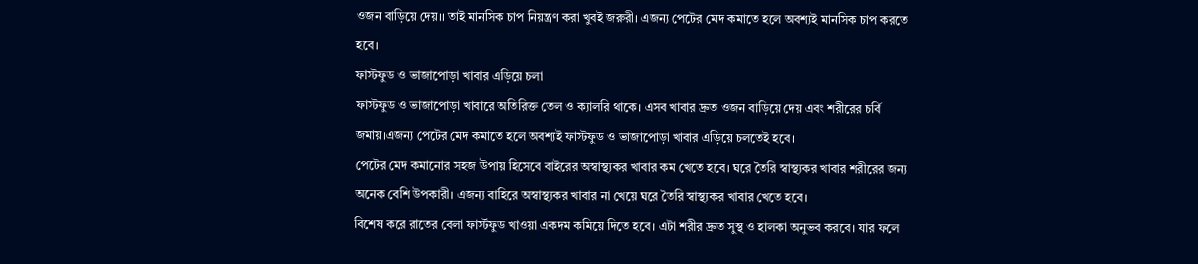ওজন বাড়িয়ে দেয়।। তাই মানসিক চাপ নিয়ন্ত্রণ করা খুবই জরুরী। এজন্য পেটের মেদ কমাতে হলে অবশ্যই মানসিক চাপ করতে হবে।
ফাস্টফুড ও ভাজাপোড়া খাবার এড়িয়ে চলা
ফাস্টফুড ও ভাজাপোড়া খাবারে অতিরিক্ত তেল ও ক্যালরি থাকে। এসব খাবার দ্রুত ওজন বাড়িয়ে দেয় এবং শরীরের চর্বি জমায়।এজন্য পেটের মেদ কমাতে হলে অবশ্যই ফাস্টফুড ও ভাজাপোড়া খাবার এড়িয়ে চলতেই হবে।
পেটের মেদ কমানোর সহজ উপায় হিসেবে বাইরের অস্বাস্থ্যকর খাবার কম খেতে হবে। ঘরে তৈরি স্বাস্থ্যকর খাবার শরীরের জন্য অনেক বেশি উপকারী। এজন্য বাহিরে অস্বাস্থ্যকর খাবার না খেয়ে ঘরে তৈরি স্বাস্থ্যকর খাবার খেতে হবে।
বিশেষ করে রাতের বেলা ফার্স্টফুড খাওয়া একদম কমিয়ে দিতে হবে। এটা শরীর দ্রুত সুস্থ ও হালকা অনুভব করবে। যার ফলে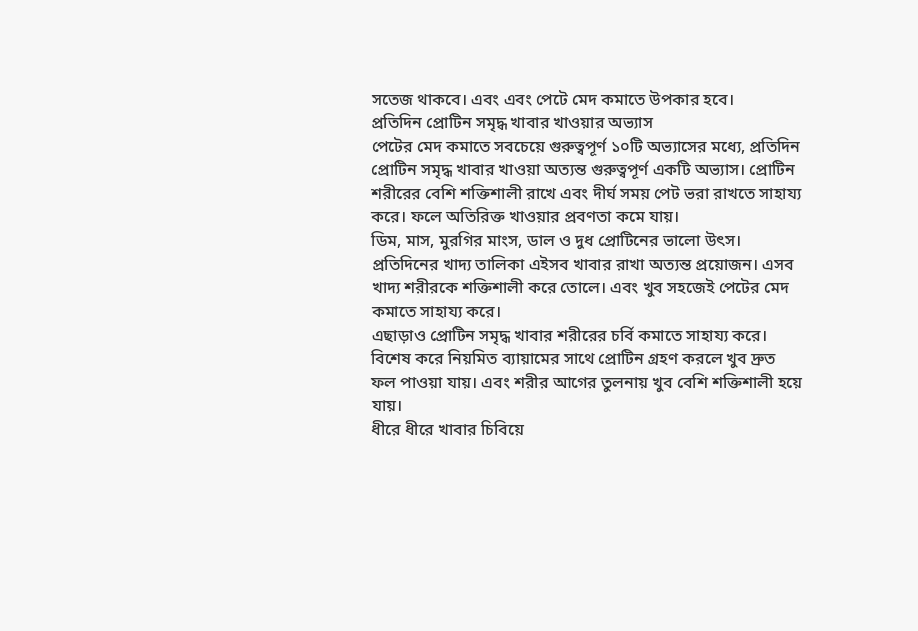সতেজ থাকবে। এবং এবং পেটে মেদ কমাতে উপকার হবে।
প্রতিদিন প্রোটিন সমৃদ্ধ খাবার খাওয়ার অভ্যাস
পেটের মেদ কমাতে সবচেয়ে গুরুত্বপূর্ণ ১০টি অভ্যাসের মধ্যে, প্রতিদিন প্রোটিন সমৃদ্ধ খাবার খাওয়া অত্যন্ত গুরুত্বপূর্ণ একটি অভ্যাস। প্রোটিন শরীরের বেশি শক্তিশালী রাখে এবং দীর্ঘ সময় পেট ভরা রাখতে সাহায্য করে। ফলে অতিরিক্ত খাওয়ার প্রবণতা কমে যায়।
ডিম, মাস, মুরগির মাংস, ডাল ও দুধ প্রোটিনের ভালো উৎস। প্রতিদিনের খাদ্য তালিকা এইসব খাবার রাখা অত্যন্ত প্রয়োজন। এসব খাদ্য শরীরকে শক্তিশালী করে তোলে। এবং খুব সহজেই পেটের মেদ কমাতে সাহায্য করে।
এছাড়াও প্রোটিন সমৃদ্ধ খাবার শরীরের চর্বি কমাতে সাহায্য করে। বিশেষ করে নিয়মিত ব্যায়ামের সাথে প্রোটিন গ্রহণ করলে খুব দ্রুত ফল পাওয়া যায়। এবং শরীর আগের তুলনায় খুব বেশি শক্তিশালী হয়ে যায়।
ধীরে ধীরে খাবার চিবিয়ে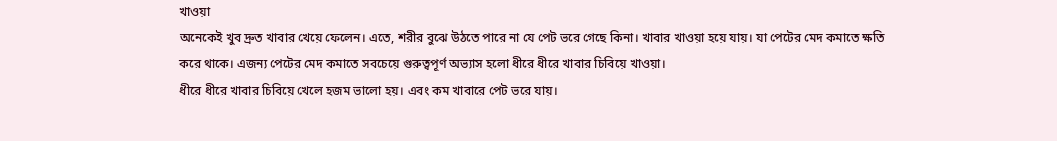খাওয়া
অনেকেই খুব দ্রুত খাবার খেয়ে ফেলেন। এতে, শরীর বুঝে উঠতে পারে না যে পেট ভরে গেছে কিনা। খাবার খাওয়া হয়ে যায়। যা পেটের মেদ কমাতে ক্ষতি করে থাকে। এজন্য পেটের মেদ কমাতে সবচেয়ে গুরুত্বপূর্ণ অভ্যাস হলো ধীরে ধীরে খাবার চিবিয়ে খাওয়া।
ধীরে ধীরে খাবার চিবিয়ে খেলে হজম ভালো হয়। এবং কম খাবারে পেট ভরে যায়।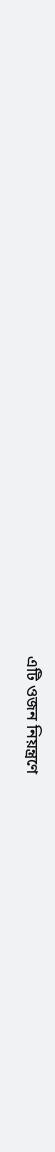এটি ওজন নিয়ন্ত্রণে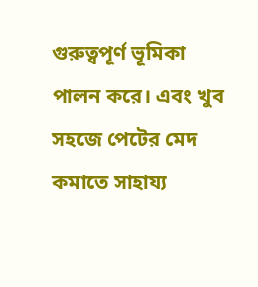গুরুত্বপূর্ণ ভূমিকা পালন করে। এবং খুব সহজে পেটের মেদ কমাতে সাহায্য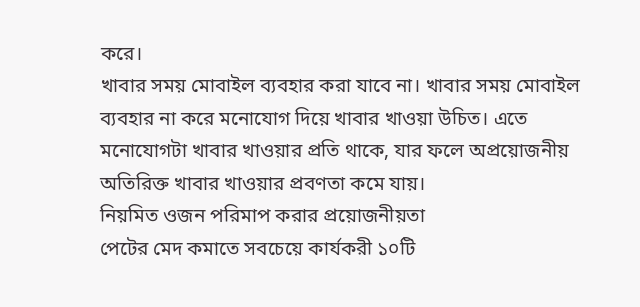করে।
খাবার সময় মোবাইল ব্যবহার করা যাবে না। খাবার সময় মোবাইল ব্যবহার না করে মনোযোগ দিয়ে খাবার খাওয়া উচিত। এতে মনোযোগটা খাবার খাওয়ার প্রতি থাকে, যার ফলে অপ্রয়োজনীয় অতিরিক্ত খাবার খাওয়ার প্রবণতা কমে যায়।
নিয়মিত ওজন পরিমাপ করার প্রয়োজনীয়তা
পেটের মেদ কমাতে সবচেয়ে কার্যকরী ১০টি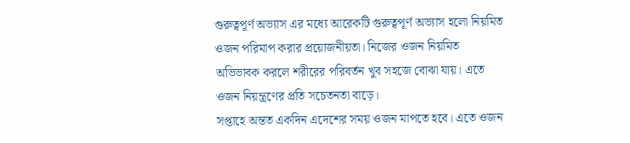গুরুত্বপূর্ণ অভ্যাস এর মধ্যে আরেকটি গুরুত্বপূর্ণ অভ্যাস হলো নিয়মিত ওজন পরিমাপ করার প্রয়োজনীয়তা। নিজের ওজন নিয়মিত অভিভাবক করলে শরীরের পরিবর্তন খুব সহজে বোঝা যায়। এতে ওজন নিয়ন্ত্রণের প্রতি সচেতনতা বাড়ে।
সপ্তাহে অন্তত একদিন এদেশের সময় ওজন মাপতে হবে। এতে ওজন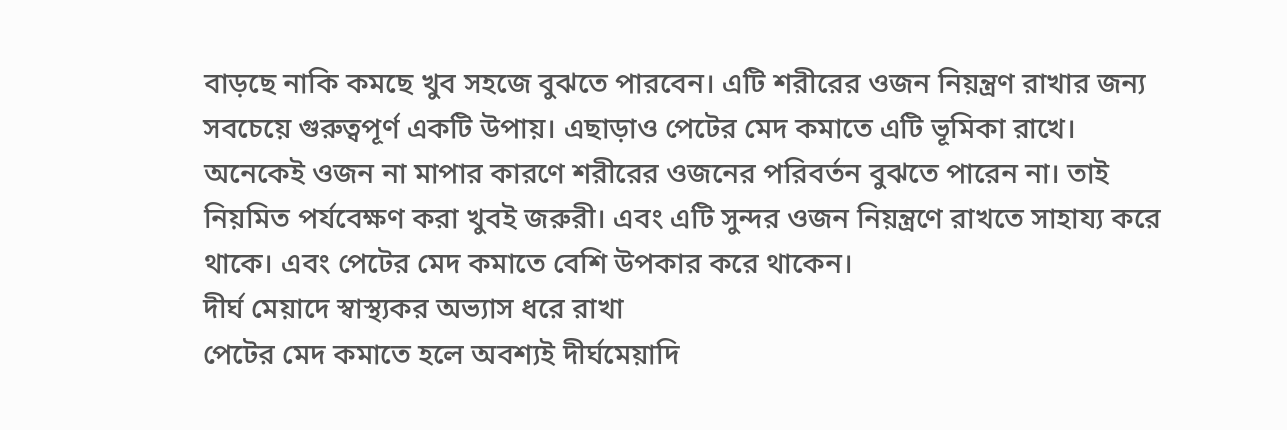বাড়ছে নাকি কমছে খুব সহজে বুঝতে পারবেন। এটি শরীরের ওজন নিয়ন্ত্রণ রাখার জন্য সবচেয়ে গুরুত্বপূর্ণ একটি উপায়। এছাড়াও পেটের মেদ কমাতে এটি ভূমিকা রাখে।
অনেকেই ওজন না মাপার কারণে শরীরের ওজনের পরিবর্তন বুঝতে পারেন না। তাই নিয়মিত পর্যবেক্ষণ করা খুবই জরুরী। এবং এটি সুন্দর ওজন নিয়ন্ত্রণে রাখতে সাহায্য করে থাকে। এবং পেটের মেদ কমাতে বেশি উপকার করে থাকেন।
দীর্ঘ মেয়াদে স্বাস্থ্যকর অভ্যাস ধরে রাখা
পেটের মেদ কমাতে হলে অবশ্যই দীর্ঘমেয়াদি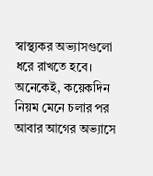স্বাস্থ্যকর অভ্যাসগুলো ধরে রাখতে হবে। অনেকেই, কয়েকদিন নিয়ম মেনে চলার পর আবার আগের অভ্যাসে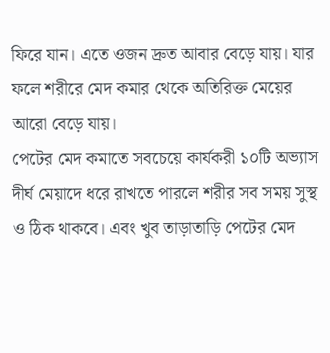ফিরে যান। এতে ওজন দ্রুত আবার বেড়ে যায়। যার ফলে শরীরে মেদ কমার থেকে অতিরিক্ত মেয়ের আরো বেড়ে যায়।
পেটের মেদ কমাতে সবচেয়ে কার্যকরী ১০টি অভ্যাস দীর্ঘ মেয়াদে ধরে রাখতে পারলে শরীর সব সময় সুস্থ ও ঠিক থাকবে। এবং খুব তাড়াতাড়ি পেটের মেদ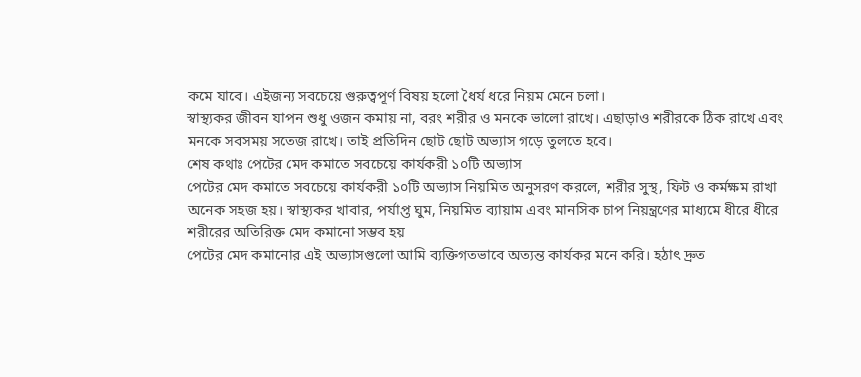কমে যাবে। এইজন্য সবচেয়ে গুরুত্বপূর্ণ বিষয় হলো ধৈর্য ধরে নিয়ম মেনে চলা।
স্বাস্থ্যকর জীবন যাপন শুধু ওজন কমায় না, বরং শরীর ও মনকে ভালো রাখে। এছাড়াও শরীরকে ঠিক রাখে এবং মনকে সবসময় সতেজ রাখে। তাই প্রতিদিন ছোট ছোট অভ্যাস গড়ে তুলতে হবে।
শেষ কথাঃ পেটের মেদ কমাতে সবচেয়ে কার্যকরী ১০টি অভ্যাস
পেটের মেদ কমাতে সবচেয়ে কার্যকরী ১০টি অভ্যাস নিয়মিত অনুসরণ করলে, শরীর সুস্থ, ফিট ও কর্মক্ষম রাখা অনেক সহজ হয়। স্বাস্থ্যকর খাবার, পর্যাপ্ত ঘুম, নিয়মিত ব্যায়াম এবং মানসিক চাপ নিয়ন্ত্রণের মাধ্যমে ধীরে ধীরে শরীরের অতিরিক্ত মেদ কমানো সম্ভব হয়
পেটের মেদ কমানোর এই অভ্যাসগুলো আমি ব্যক্তিগতভাবে অত্যন্ত কার্যকর মনে করি। হঠাৎ দ্রুত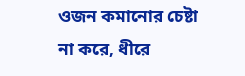ওজন কমানোর চেষ্টা না করে, ধীরে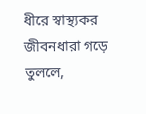ধীরে স্বাস্থ্যকর জীবনধারা গড়ে তুললে,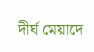দীর্ঘ মেয়াদে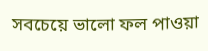সবচেয়ে ভালো ফল পাওয়া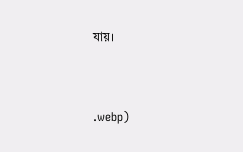যায়।


.webp)